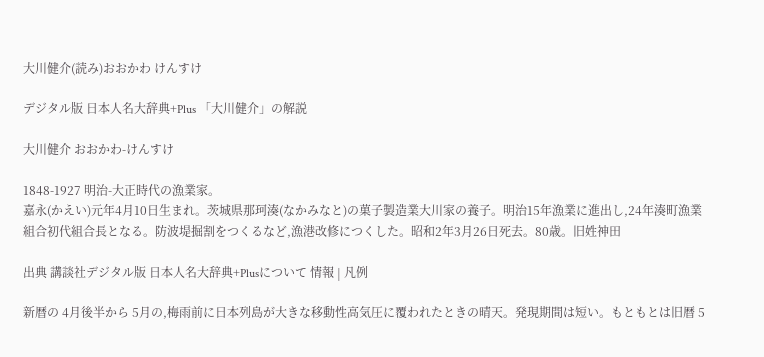大川健介(読み)おおかわ けんすけ

デジタル版 日本人名大辞典+Plus 「大川健介」の解説

大川健介 おおかわ-けんすけ

1848-1927 明治-大正時代の漁業家。
嘉永(かえい)元年4月10日生まれ。茨城県那珂湊(なかみなと)の菓子製造業大川家の養子。明治15年漁業に進出し,24年湊町漁業組合初代組合長となる。防波堤掘割をつくるなど,漁港改修につくした。昭和2年3月26日死去。80歳。旧姓神田

出典 講談社デジタル版 日本人名大辞典+Plusについて 情報 | 凡例

新暦の 4月後半から 5月の,梅雨前に日本列島が大きな移動性高気圧に覆われたときの晴天。発現期間は短い。もともとは旧暦 5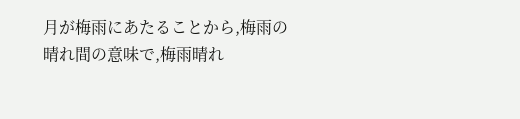月が梅雨にあたることから,梅雨の晴れ間の意味で,梅雨晴れ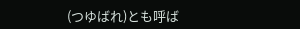(つゆばれ)とも呼ば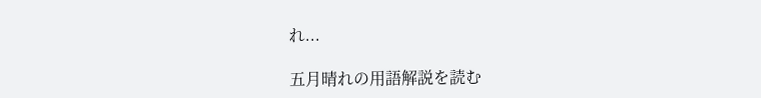れ...

五月晴れの用語解説を読む